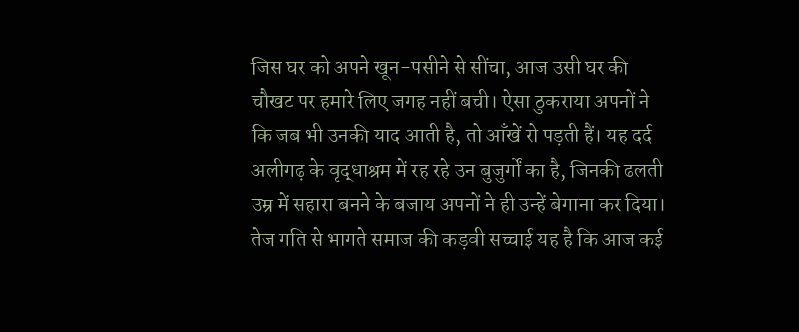जिस घर को अपने खून-पसीने से सींचा, आज उसी घर की चौखट पर हमारे लिए जगह नहीं बची। ऐसा ठुकराया अपनों ने कि जब भी उनकी याद आती है, तो आँखें रो पड़ती हैं। यह दर्द अलीगढ़ के वृद्धाश्रम में रह रहे उन बुजुर्गों का है, जिनकी ढलती उम्र में सहारा बनने के बजाय अपनों ने ही उन्हें बेगाना कर दिया। तेज गति से भागते समाज की कड़वी सच्चाई यह है कि आज कई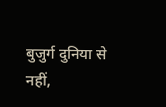बुजुर्ग दुनिया से नहीं,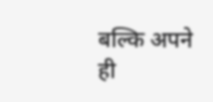बल्कि अपने ही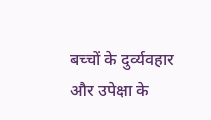बच्चों के दुर्व्यवहार और उपेक्षा के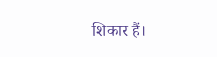शिकार हैं।